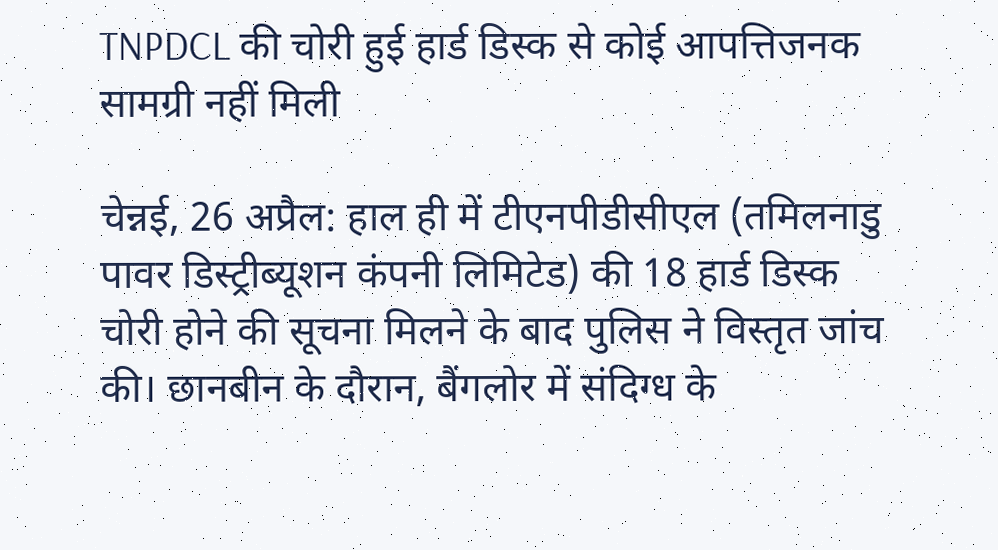TNPDCL की चोरी हुई हार्ड डिस्क से कोई आपत्तिजनक सामग्री नहीं मिली

चेन्नई, 26 अप्रैल: हाल ही में टीएनपीडीसीएल (तमिलनाडु पावर डिस्ट्रीब्यूशन कंपनी लिमिटेड) की 18 हार्ड डिस्क चोरी होने की सूचना मिलने के बाद पुलिस ने विस्तृत जांच की। छानबीन के दौरान, बैंगलोर में संदिग्ध के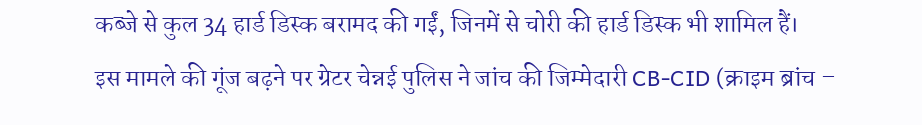कब्जे से कुल 34 हार्ड डिस्क बरामद की गईं, जिनमें से चोरी की हार्ड डिस्क भी शामिल हैं।
इस मामले की गूंज बढ़ने पर ग्रेटर चेन्नई पुलिस ने जांच की जिम्मेदारी CB-CID (क्राइम ब्रांच –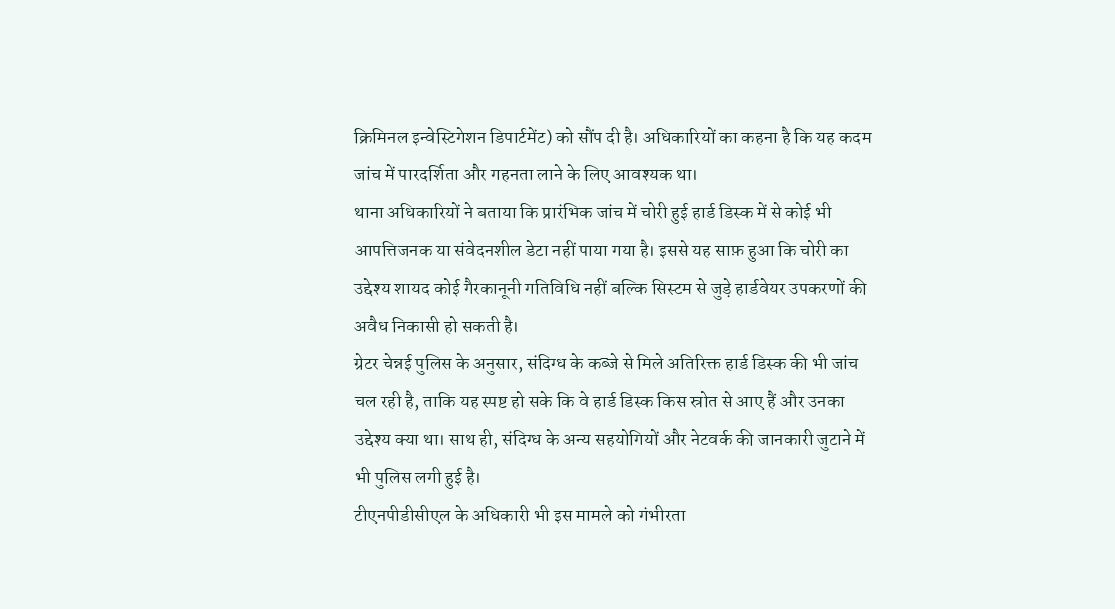क्रिमिनल इन्वेस्टिगेशन डिपार्टमेंट) को सौंप दी है। अधिकारियों का कहना है कि यह कदम जांच में पारदर्शिता और गहनता लाने के लिए आवश्यक था।
थाना अधिकारियों ने बताया कि प्रारंभिक जांच में चोरी हुई हार्ड डिस्क में से कोई भी आपत्तिजनक या संवेदनशील डेटा नहीं पाया गया है। इससे यह साफ़ हुआ कि चोरी का उद्देश्य शायद कोई गैरकानूनी गतिविधि नहीं बल्कि सिस्टम से जुड़े हार्डवेयर उपकरणों की अवैध निकासी हो सकती है।
ग्रेटर चेन्नई पुलिस के अनुसार, संदिग्ध के कब्जे से मिले अतिरिक्त हार्ड डिस्क की भी जांच चल रही है, ताकि यह स्पष्ट हो सके कि वे हार्ड डिस्क किस स्रोत से आए हैं और उनका उद्देश्य क्या था। साथ ही, संदिग्ध के अन्य सहयोगियों और नेटवर्क की जानकारी जुटाने में भी पुलिस लगी हुई है।
टीएनपीडीसीएल के अधिकारी भी इस मामले को गंभीरता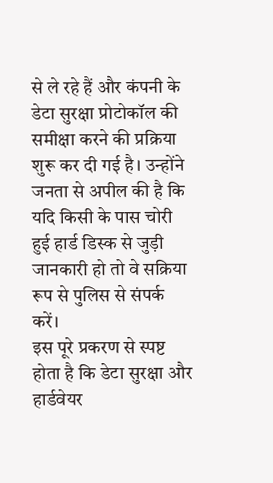से ले रहे हैं और कंपनी के डेटा सुरक्षा प्रोटोकॉल की समीक्षा करने की प्रक्रिया शुरू कर दी गई है। उन्होंने जनता से अपील की है कि यदि किसी के पास चोरी हुई हार्ड डिस्क से जुड़ी जानकारी हो तो वे सक्रिया रूप से पुलिस से संपर्क करें।
इस पूरे प्रकरण से स्पष्ट होता है कि डेटा सुरक्षा और हार्डवेयर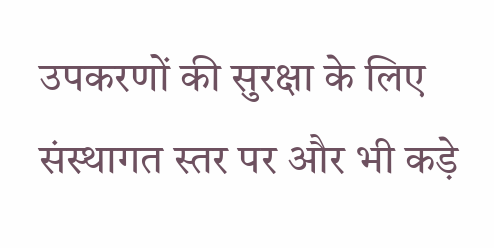उपकरणों की सुरक्षा के लिए संस्थागत स्तर पर और भी कड़े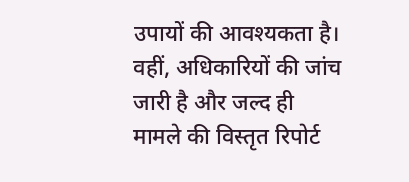उपायों की आवश्यकता है। वहीं, अधिकारियों की जांच जारी है और जल्द ही मामले की विस्तृत रिपोर्ट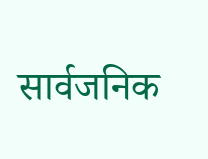सार्वजनिक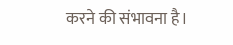करने की संभावना है।